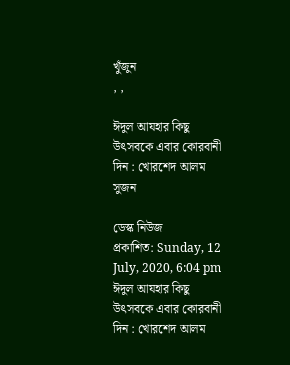খুঁজুন
, ,

ঈদুল আযহার কিছু উৎসবকে এবার কোরবানী দিন : খোরশেদ আলম সুজন

ডেস্ক নিউজ
প্রকাশিত: Sunday, 12 July, 2020, 6:04 pm
ঈদুল আযহার কিছু উৎসবকে এবার কোরবানী দিন : খোরশেদ আলম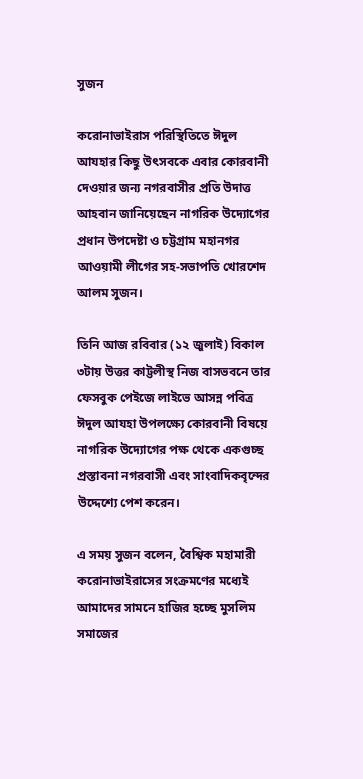সুজন

করোনাভাইরাস পরিস্থিতিতে ঈদুল আযহার কিছু উৎসবকে এবার কোরবানী দেওয়ার জন্য নগরবাসীর প্রতি উদাত্ত আহবান জানিয়েছেন নাগরিক উদ্যোগের প্রধান উপদেষ্টা ও চট্টগ্রাম মহানগর আওয়ামী লীগের সহ-সভাপতি খোরশেদ আলম সুজন।

তিনি আজ রবিবার (১২ জুলাই) বিকাল ৩টায় উত্তর কাট্টলীস্থ নিজ বাসভবনে তার ফেসবুক পেইজে লাইভে আসন্ন পবিত্র ঈদুল আযহা উপলক্ষ্যে কোরবানী বিষয়ে নাগরিক উদ্যোগের পক্ষ থেকে একগুচ্ছ প্রস্তাবনা নগরবাসী এবং সাংবাদিকবৃন্দের উদ্দেশ্যে পেশ করেন।

এ সময় সুজন বলেন, বৈশ্বিক মহামারী করোনাভাইরাসের সংক্রমণের মধ্যেই আমাদের সামনে হাজির হচ্ছে মুসলিম সমাজের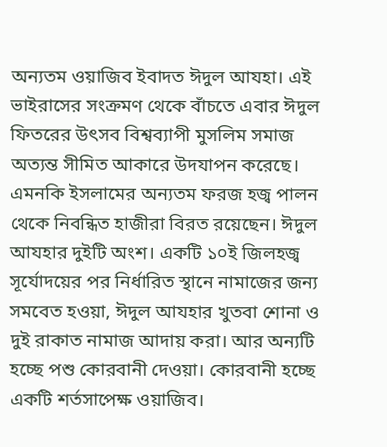অন্যতম ওয়াজিব ইবাদত ঈদুল আযহা। এই ভাইরাসের সংক্রমণ থেকে বাঁচতে এবার ঈদুল ফিতরের উৎসব বিশ্বব্যাপী মুসলিম সমাজ অত্যন্ত সীমিত আকারে উদযাপন করেছে। এমনকি ইসলামের অন্যতম ফরজ হজ্ব পালন থেকে নিবন্ধিত হাজীরা বিরত রয়েছেন। ঈদুল আযহার দুইটি অংশ। একটি ১০ই জিলহজ্ব সূর্যোদয়ের পর নির্ধারিত স্থানে নামাজের জন্য সমবেত হওয়া, ঈদুল আযহার খুতবা শোনা ও দুই রাকাত নামাজ আদায় করা। আর অন্যটি হচ্ছে পশু কোরবানী দেওয়া। কোরবানী হচ্ছে একটি শর্তসাপেক্ষ ওয়াজিব।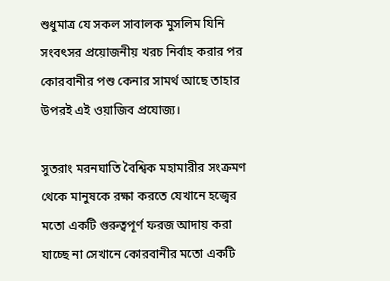শুধুমাত্র যে সকল সাবালক মুসলিম যিনি সংবৎসর প্রয়োজনীয় খরচ নির্বাহ করার পর কোরবানীর পশু কেনার সামর্থ আছে তাহার উপরই এই ওয়াজিব প্রযোজ্য।

সুতরাং মরনঘাতি বৈশ্বিক মহামারীর সংক্রমণ থেকে মানুষকে রক্ষা করতে যেখানে হজ্বের মতো একটি গুরুত্বপূর্ণ ফরজ আদায় করা যাচ্ছে না সেখানে কোরবানীর মতো একটি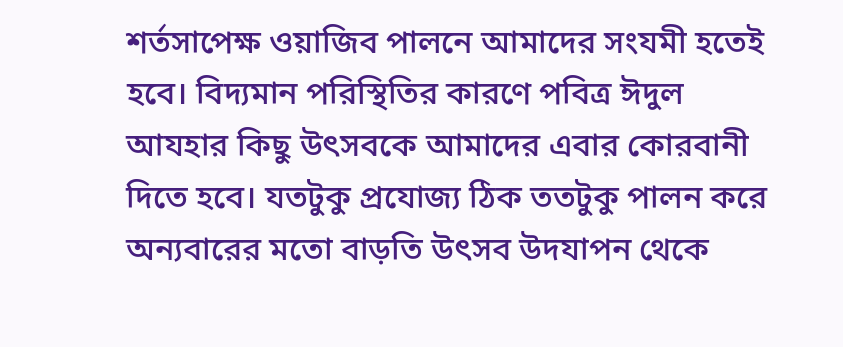শর্তসাপেক্ষ ওয়াজিব পালনে আমাদের সংযমী হতেই হবে। বিদ্যমান পরিস্থিতির কারণে পবিত্র ঈদুল আযহার কিছু উৎসবকে আমাদের এবার কোরবানী দিতে হবে। যতটুকু প্রযোজ্য ঠিক ততটুকু পালন করে অন্যবারের মতো বাড়তি উৎসব উদযাপন থেকে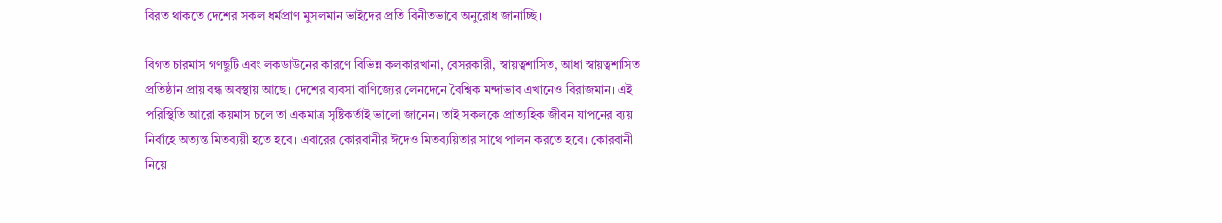বিরত থাকতে দেশের সকল ধর্মপ্রাণ মুসলমান ভাইদের প্রতি বিনীতভাবে অনুরোধ জানাচ্ছি।

বিগত চারমাস গণছুটি এবং লকডাউনের কারণে বিভিন্ন কলকারখানা, বেসরকারী, স্বায়ত্বশাসিত, আধা স্বায়ত্বশাসিত প্রতিষ্ঠান প্রায় বন্ধ অবস্থায় আছে। দেশের ব্যবসা বাণিজ্যের লেনদেনে বৈশ্বিক মন্দাভাব এখানেও বিরাজমান। এই পরিস্থিতি আরো কয়মাস চলে তা একমাত্র সৃষ্টিকর্তাই ভালো জানেন। তাই সকলকে প্রাত্যহিক জীবন যাপনের ব্যয় নির্বাহে অত্যন্ত মিতব্যয়ী হতে হবে। এবারের কোরবানীর ঈদেও মিতব্যয়িতার সাথে পালন করতে হবে। কোরবানী নিয়ে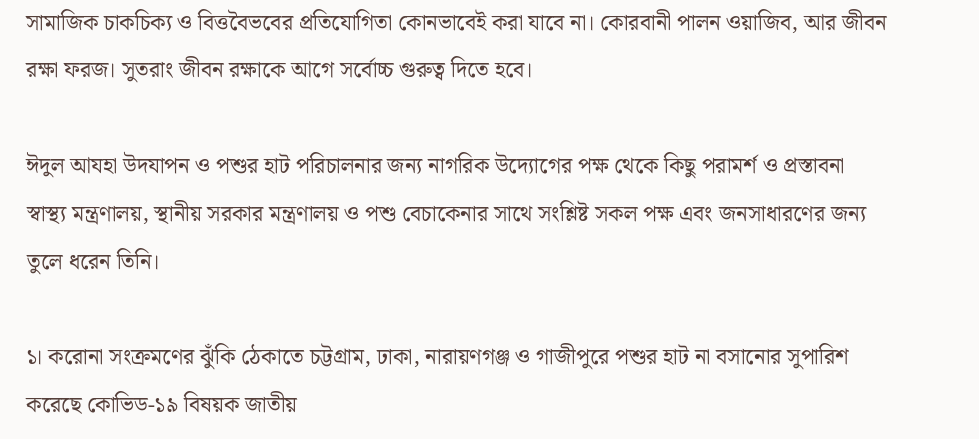সামাজিক চাকচিক্য ও বিত্তবৈভবের প্রতিযোগিতা কোনভাবেই করা যাবে না। কোরবানী পালন ওয়াজিব, আর জীবন রক্ষা ফরজ। সুতরাং জীবন রক্ষাকে আগে সর্বোচ্চ গুরুত্ব দিতে হবে।

ঈদুল আযহা উদযাপন ও পশুর হাট পরিচালনার জন্য নাগরিক উদ্যোগের পক্ষ থেকে কিছু পরামর্শ ও প্রস্তাবনা স্বাস্থ্য মন্ত্রণালয়, স্থানীয় সরকার মন্ত্রণালয় ও পশু বেচাকেনার সাথে সংশ্লিষ্ট সকল পক্ষ এবং জনসাধারণের জন্য তুলে ধরেন তিনি।

১। করোনা সংক্রমণের ঝুঁকি ঠেকাতে চট্টগ্রাম, ঢাকা, নারায়ণগঞ্জ ও গাজীপুরে পশুর হাট না বসানোর সুপারিশ করেছে কোভিড-১৯ বিষয়ক জাতীয়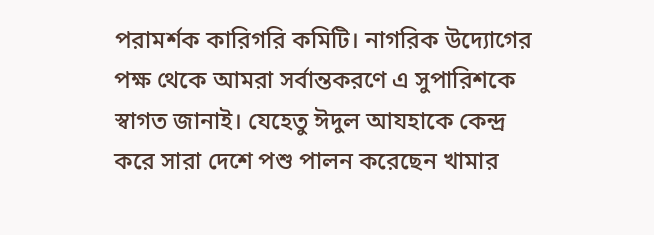পরামর্শক কারিগরি কমিটি। নাগরিক উদ্যোগের পক্ষ থেকে আমরা সর্বান্তকরণে এ সুপারিশকে স্বাগত জানাই। যেহেতু ঈদুল আযহাকে কেন্দ্র করে সারা দেশে পশু পালন করেছেন খামার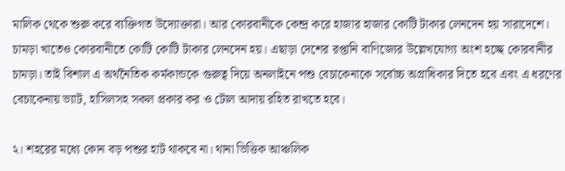মালিক থেকে শুরু করে ব্যক্তিগত উদ্যোক্তারা। আর কোরবানীকে কেন্দ্র করে হাজার হাজার কোটি টাকার লেনদেন হয় সারাদেশে। চামড়া খাতেও কোরবানীতে কোটি কোটি টাকার লেনদেন হয়। এছাড়া দেশের রপ্তানি বাণিজ্যের উল্লেখযোগ্য অংশ হচ্ছে কোরবানীর চামড়া। তাই বিশাল এ অর্থনৈতিক কর্মকান্ডকে গুরুত্ব দিয়ে অনলাইনে পশু বেচাকেনাকে সর্বোচ্চ অগ্রাধিকার দিতে হবে এবং এ ধরণের বেচাকেনায় ভ্যাট, হাসিলসহ সকল প্রকার কর ও টোল আদায় রহিত রাখতে হবে।

২। শহরের মধ্যে কোন বড় পশুর হাট থাকবে না। থানা ভিত্তিক আঞ্চলিক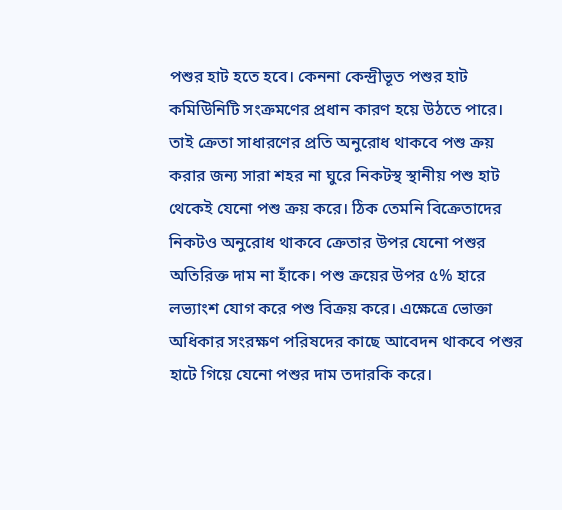পশুর হাট হতে হবে। কেননা কেন্দ্রীভূত পশুর হাট কমিউিনিটি সংক্রমণের প্রধান কারণ হয়ে উঠতে পারে। তাই ক্রেতা সাধারণের প্রতি অনুরোধ থাকবে পশু ক্রয় করার জন্য সারা শহর না ঘুরে নিকটস্থ স্থানীয় পশু হাট থেকেই যেনো পশু ক্রয় করে। ঠিক তেমনি বিক্রেতাদের নিকটও অনুরোধ থাকবে ক্রেতার উপর যেনো পশুর অতিরিক্ত দাম না হাঁকে। পশু ক্রয়ের উপর ৫% হারে লভ্যাংশ যোগ করে পশু বিক্রয় করে। এক্ষেত্রে ভোক্তা অধিকার সংরক্ষণ পরিষদের কাছে আবেদন থাকবে পশুর হাটে গিয়ে যেনো পশুর দাম তদারকি করে।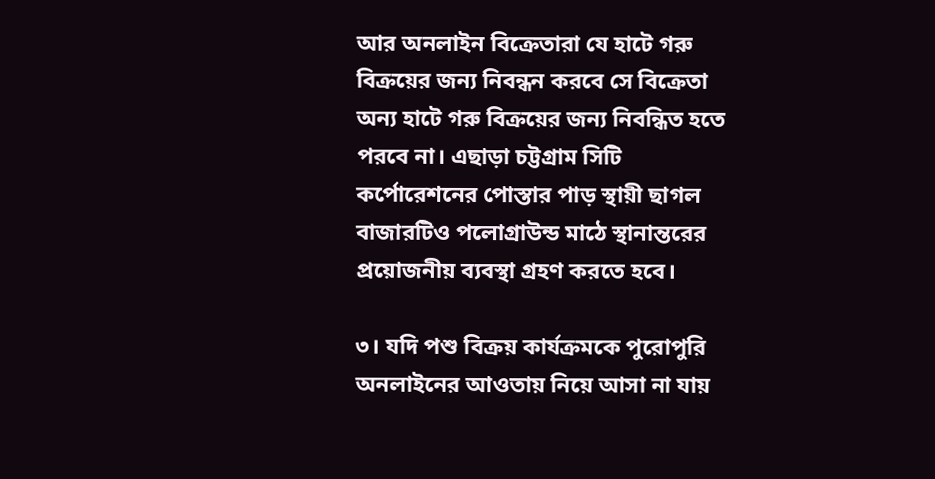আর অনলাইন বিক্রেতারা যে হাটে গরু বিক্রয়ের জন্য নিবন্ধন করবে সে বিক্রেতা অন্য হাটে গরু বিক্রয়ের জন্য নিবন্ধিত হতে পরবে না। এছাড়া চট্টগ্রাম সিটি কর্পোরেশনের পোস্তার পাড় স্থায়ী ছাগল বাজারটিও পলোগ্রাউন্ড মাঠে স্থানান্তরের প্রয়োজনীয় ব্যবস্থা গ্রহণ করতে হবে।

৩। যদি পশু বিক্রয় কার্যক্রমকে পুরোপুরি অনলাইনের আওতায় নিয়ে আসা না যায়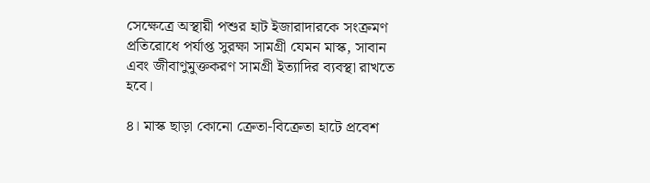সেক্ষেত্রে অস্থায়ী পশুর হাট ইজারাদারকে সংক্রমণ প্রতিরোধে পর্যাপ্ত সুরক্ষা সামগ্রী যেমন মাস্ক, সাবান এবং জীবাণুমুক্তকরণ সামগ্রী ইত্যাদির ব্যবস্থা রাখতে হবে।

৪। মাস্ক ছাড়া কোনো ক্রেতা-বিক্রেতা হাটে প্রবেশ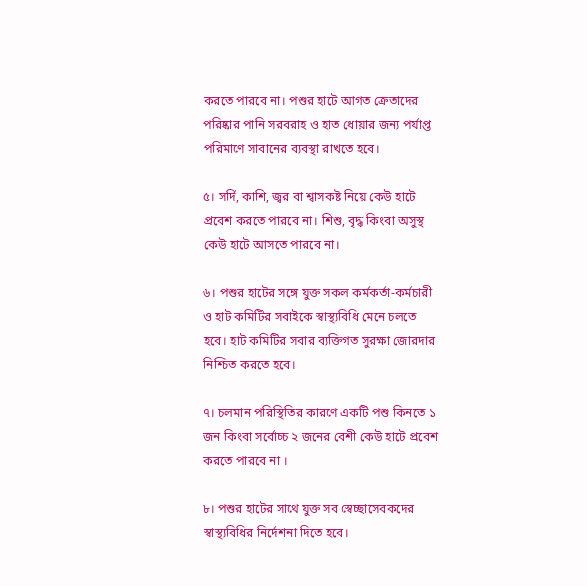করতে পারবে না। পশুর হাটে আগত ক্রেতাদের পরিষ্কার পানি সরবরাহ ও হাত ধোয়ার জন্য পর্যাপ্ত পরিমাণে সাবানের ব্যবস্থা রাখতে হবে।

৫। সর্দি, কাশি, জ্বর বা শ্বাসকষ্ট নিয়ে কেউ হাটে প্রবেশ করতে পারবে না। শিশু, বৃদ্ধ কিংবা অসুস্থ কেউ হাটে আসতে পারবে না।

৬। পশুর হাটের সঙ্গে যুক্ত সকল কর্মকর্তা-কর্মচারী ও হাট কমিটির সবাইকে স্বাস্থ্যবিধি মেনে চলতে হবে। হাট কমিটির সবার ব্যক্তিগত সুরক্ষা জোরদার নিশ্চিত করতে হবে।

৭। চলমান পরিস্থিতির কারণে একটি পশু কিনতে ১ জন কিংবা সর্বোচ্চ ২ জনের বেশী কেউ হাটে প্রবেশ করতে পারবে না ।

৮। পশুর হাটের সাথে যুক্ত সব স্বেচ্ছাসেবকদের স্বাস্থ্যবিধির নির্দেশনা দিতে হবে।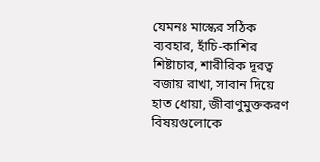যেমনঃ মাস্কের সঠিক ব্যবহার, হাঁচি-কাশির শিষ্টাচার, শারীরিক দূরত্ব বজায় রাখা, সাবান দিয়ে হাত ধোয়া, জীবাণুমুক্তকরণ বিষয়গুলোকে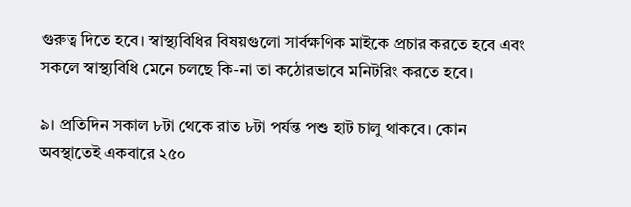গুরুত্ব দিতে হবে। স্বাস্থ্যবিধির বিষয়গুলো সার্বক্ষণিক মাইকে প্রচার করতে হবে এবং সকলে স্বাস্থ্যবিধি মেনে চলছে কি-না তা কঠোরভাবে মনিটরিং করতে হবে।

৯। প্রতিদিন সকাল ৮টা থেকে রাত ৮টা পর্যন্ত পশু হাট চালু থাকবে। কোন অবস্থাতেই একবারে ২৫০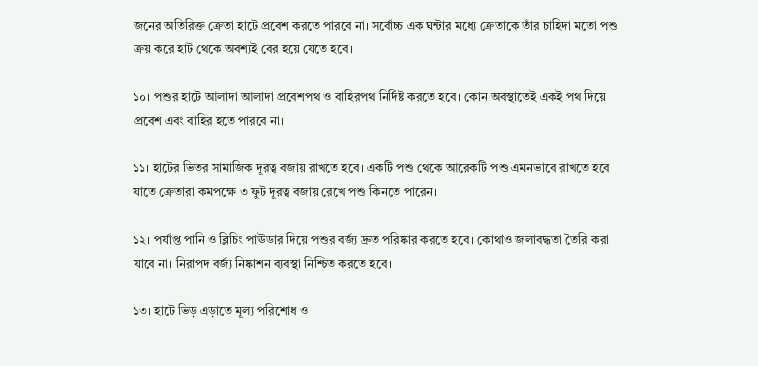জনের অতিরিক্ত ক্রেতা হাটে প্রবেশ করতে পারবে না। সর্বোচ্চ এক ঘন্টার মধ্যে ক্রেতাকে তাঁর চাহিদা মতো পশু ক্রয় করে হাট থেকে অবশ্যই বের হয়ে যেতে হবে।

১০। পশুর হাটে আলাদা আলাদা প্রবেশপথ ও বাহিরপথ নির্দিষ্ট করতে হবে। কোন অবস্থাতেই একই পথ দিয়ে প্রবেশ এবং বাহির হতে পারবে না।

১১। হাটের ভিতর সামাজিক দূরত্ব বজায় রাখতে হবে। একটি পশু থেকে আরেকটি পশু এমনভাবে রাখতে হবে যাতে ক্রেতারা কমপক্ষে ৩ ফুট দূরত্ব বজায় রেখে পশু কিনতে পারেন।

১২। পর্যাপ্ত পানি ও ব্লিচিং পাঊডার দিয়ে পশুর বর্জ্য দ্রুত পরিষ্কার করতে হবে। কোথাও জলাবদ্ধতা তৈরি করা যাবে না। নিরাপদ বর্জ্য নিষ্কাশন ব্যবস্থা নিশ্চিত করতে হবে।

১৩। হাটে ভিড় এড়াতে মূল্য পরিশোধ ও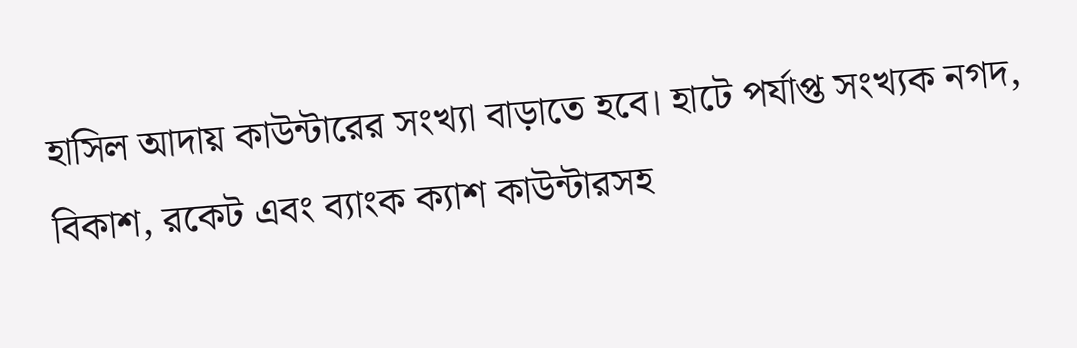হাসিল আদায় কাউন্টারের সংখ্যা বাড়াতে হবে। হাটে পর্যাপ্ত সংখ্যক নগদ, বিকাশ, রকেট এবং ব্যাংক ক্যাশ কাউন্টারসহ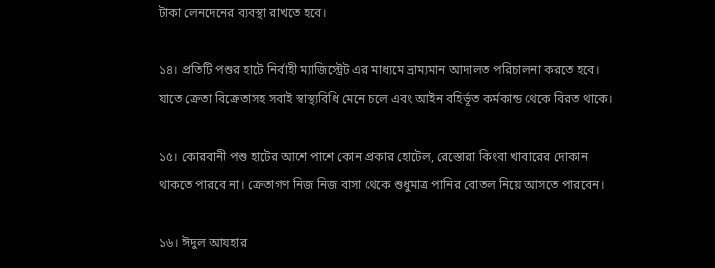টাকা লেনদেনের ব্যবস্থা রাখতে হবে।

১৪। প্রতিটি পশুর হাটে নির্বাহী ম্যাজিস্ট্রেট এর মাধ্যমে ভ্রাম্যমান আদালত পরিচালনা করতে হবে। যাতে ক্রেতা বিক্রেতাসহ সবাই স্বাস্থ্যবিধি মেনে চলে এবং আইন বহির্ভূত কর্মকান্ড থেকে বিরত থাকে।

১৫। কোরবানী পশু হাটের আশে পাশে কোন প্রকার হোটেল, রেস্তোরা কিংবা খাবারের দোকান থাকতে পারবে না। ক্রেতাগণ নিজ নিজ বাসা থেকে শুধুমাত্র পানির বোতল নিয়ে আসতে পারবেন।

১৬। ঈদুল আযহার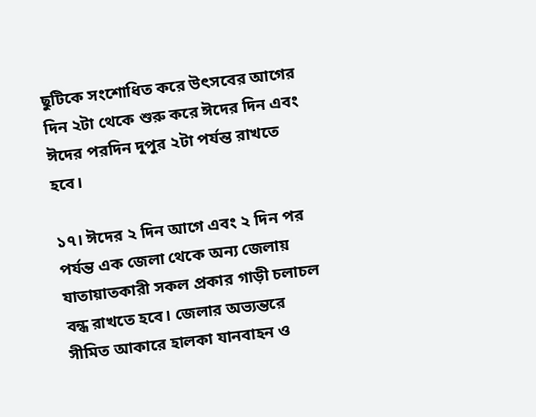ছুটিকে সংশোধিত করে উৎসবের আগের দিন ২টা থেকে শুরু করে ঈদের দিন এবং ঈদের পরদিন দুপুর ২টা পর্যন্ত রাখতে হবে।

১৭। ঈদের ২ দিন আগে এবং ২ দিন পর পর্যন্ত এক জেলা থেকে অন্য জেলায় যাতায়াতকারী সকল প্রকার গাড়ী চলাচল বন্ধ রাখতে হবে। জেলার অভ্যন্তরে সীমিত আকারে হালকা যানবাহন ও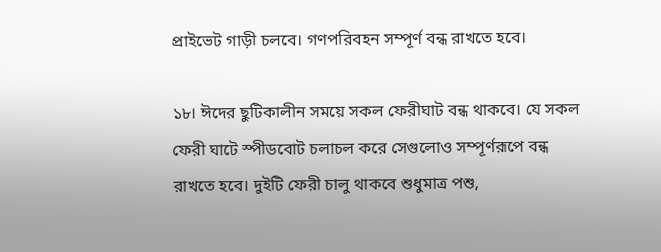প্রাইভেট গাড়ী চলবে। গণপরিবহন সম্পূর্ণ বন্ধ রাখতে হবে।

১৮। ঈদের ছুটিকালীন সময়ে সকল ফেরীঘাট বন্ধ থাকবে। যে সকল ফেরী ঘাটে স্পীডবোট চলাচল করে সেগুলোও সম্পূর্ণরূপে বন্ধ রাখতে হবে। দুইটি ফেরী চালু থাকবে শুধুমাত্র পশু,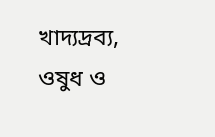খাদ্যদ্রব্য, ওষুধ ও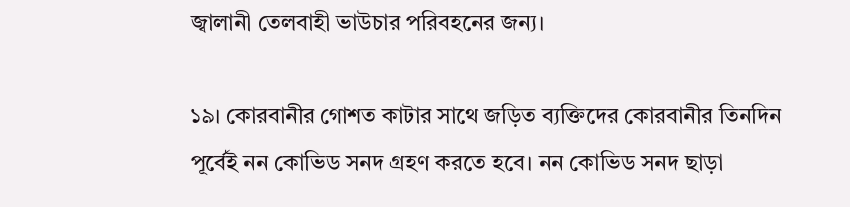জ্বালানী তেলবাহী ভাউচার পরিবহনের জন্য।

১৯। কোরবানীর গোশত কাটার সাথে জড়িত ব্যক্তিদের কোরবানীর তিনদিন পূর্বেই নন কোভিড সনদ গ্রহণ করতে হবে। নন কোভিড সনদ ছাড়া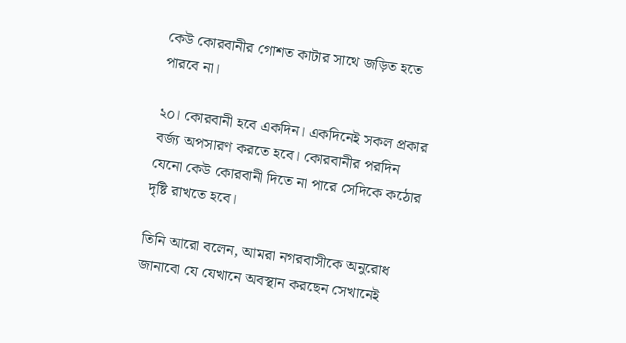কেউ কোরবানীর গোশত কাটার সাথে জড়িত হতে পারবে না।

২০। কোরবানী হবে একদিন। একদিনেই সকল প্রকার বর্জ্য অপসারণ করতে হবে। কোরবানীর পরদিন যেনো কেউ কোরবানী দিতে না পারে সেদিকে কঠোর দৃষ্টি রাখতে হবে।

তিনি আরো বলেন, আমরা নগরবাসীকে অনুরোধ জানাবো যে যেখানে অবস্থান করছেন সেখানেই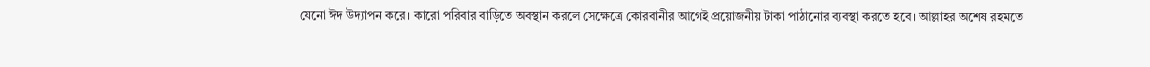যেনো ঈদ উদ্যাপন করে। কারো পরিবার বাড়িতে অবস্থান করলে সেক্ষেত্রে কোরবানীর আগেই প্রয়োজনীয় টাকা পাঠানোর ব্যবস্থা করতে হবে। আল্লাহর অশেষ রহমতে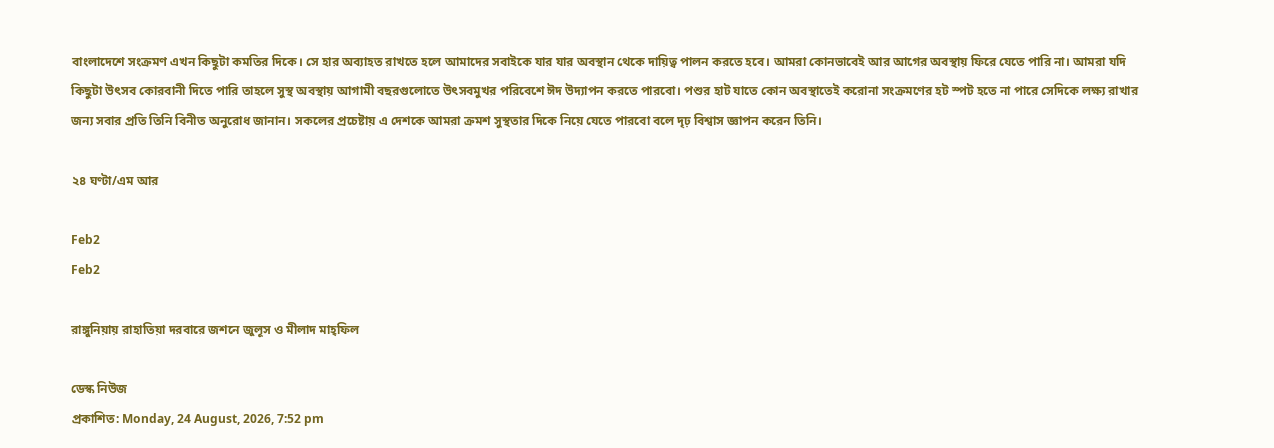বাংলাদেশে সংক্রমণ এখন কিছুটা কমতির দিকে। সে হার অব্যাহত রাখতে হলে আমাদের সবাইকে যার যার অবস্থান থেকে দায়িত্ব পালন করতে হবে। আমরা কোনভাবেই আর আগের অবস্থায় ফিরে যেতে পারি না। আমরা যদি কিছুটা উৎসব কোরবানী দিতে পারি তাহলে সুস্থ অবস্থায় আগামী বছরগুলোতে উৎসবমুখর পরিবেশে ঈদ উদ্যাপন করতে পারবো। পশুর হাট যাতে কোন অবস্থাতেই করোনা সংক্রমণের হট স্পট হতে না পারে সেদিকে লক্ষ্য রাখার জন্য সবার প্রতি তিনি বিনীত অনুরোধ জানান। সকলের প্রচেষ্টায় এ দেশকে আমরা ক্রমশ সুস্থতার দিকে নিয়ে যেতে পারবো বলে দৃঢ় বিশ্বাস জ্ঞাপন করেন তিনি।

২৪ ঘণ্টা/এম আর

Feb2
Feb2

রাঙ্গুনিয়ায় রাহাতিয়া দরবারে জশনে জুলূস ও মীলাদ মাহ্ফিল

ডেস্ক নিউজ
প্রকাশিত: Monday, 24 August, 2026, 7:52 pm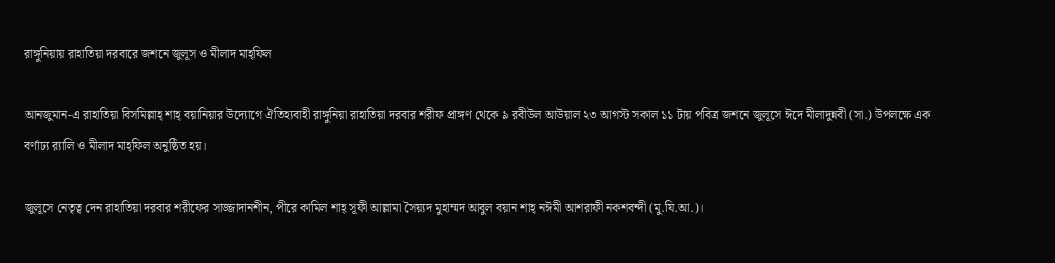রাঙ্গুনিয়ায় রাহাতিয়া দরবারে জশনে জুলূস ও মীলাদ মাহ্ফিল

আনজুমান-এ রাহাতিয়া বিসমিল্লাহ্ শাহ্ বয়ানিয়ার উদ্যোগে ঐতিহ্যবাহী রাঙ্গুনিয়া রাহাতিয়া দরবার শরীফ প্রাঙ্গণ থেকে ৯ রবীউল আউয়াল ২৩ আগস্ট সকাল ১১ টায় পবিত্র জশনে জুলূসে ঈদে মীলাদুন্নবী (সা.) উপলক্ষে এক বর্ণাঢ্য র‍্যালি ও মীলাদ মাহ্ফিল অনুষ্ঠিত হয়।

জুলূসে নেতৃত্ব দেন রাহাতিয়া দরবার শরীফের সাজ্জাদানশীন, পীরে কামিল শাহ্ সূফী আল্লামা সৈয়্যদ মুহাম্মদ আবুল বয়ান শাহ্ নঈমী আশরাফী নকশবন্দী (মু.যি.আ.)।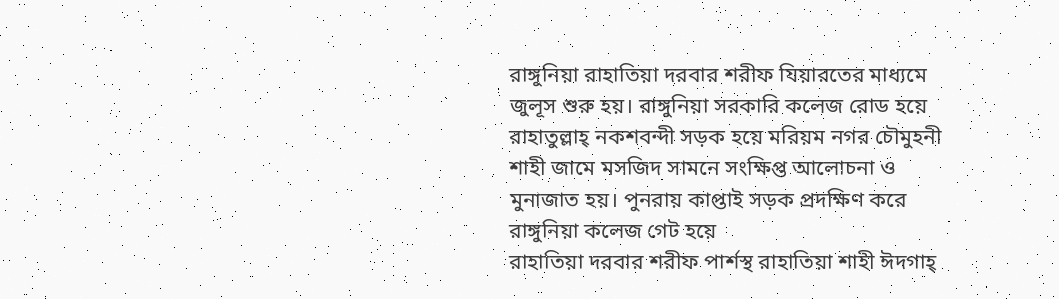রাঙ্গুনিয়া রাহাতিয়া দরবার শরীফ যিয়ারতের মাধ্যমে জুলূস শুরু হয়। রাঙ্গুনিয়া সরকারি কলেজ রোড হয়ে রাহাতুল্লাহ্ নকশবন্দী সড়ক হয়ে মরিয়ম নগর চৌমুহনী শাহী জামে মসজিদ সামনে সংক্ষিপ্ত আলোচনা ও মুনাজাত হয়। পুনরায় কাপ্তাই সড়ক প্রদক্ষিণ করে রাঙ্গুনিয়া কলেজ গেট হয়ে
রাহাতিয়া দরবার শরীফ পার্শস্থ রাহাতিয়া শাহী ঈদগাহ্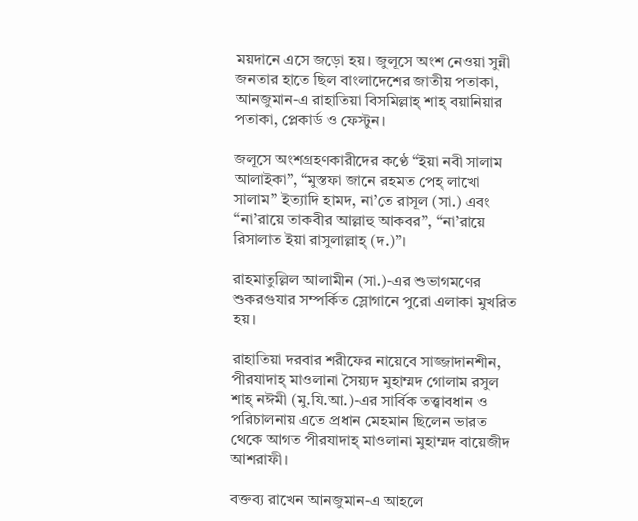ময়দানে এসে জড়ো হয়। জুলূসে অংশ নেওয়া সুন্নী জনতার হাতে ছিল বাংলাদেশের জাতীয় পতাকা, আনজুমান-এ রাহাতিয়া বিসমিল্লাহ্ শাহ্ বয়ানিয়ার পতাকা, প্লেকার্ড ও ফেস্টুন।

জলূসে অংশগ্রহণকারীদের কণ্ঠে “ইয়া নবী সালাম আলাইকা”, “মুস্তফা জানে রহমত পেহ্ লাখো সালাম” ইত্যাদি হামদ, না’তে রাসূল (সা.) এবং “না’রায়ে তাকবীর আল্লাহু আকবর”, “না’রায়ে রিসালাত ইয়া রাসুলাল্লাহ্ (দ.)”।

রাহমাতুল্লিল আলামীন (সা.)-এর শুভাগমণের শুকরগুযার সম্পর্কিত স্লোগানে পুরো এলাকা মুখরিত হয়।

রাহাতিয়া দরবার শরীফের নায়েবে সাজ্জাদানশীন, পীরযাদাহ্ মাওলানা সৈয়্যদ মুহাম্মদ গোলাম রসুল শাহ্ নঈমী (মু.যি.আ.)-এর সার্বিক তত্ত্বাবধান ও পরিচালনায় এতে প্রধান মেহমান ছিলেন ভারত থেকে আগত পীরযাদাহ্ মাওলানা মুহাম্মদ বায়েজীদ আশরাফী।

বক্তব্য রাখেন আনজুমান-এ আহলে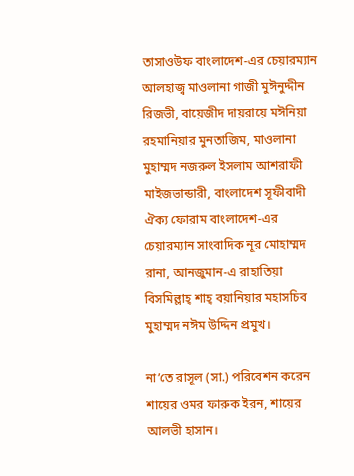তাসাওউফ বাংলাদেশ-এর চেয়ারম্যান আলহাজ্ব মাওলানা গাজী মুঈনুদ্দীন রিজভী, বায়েজীদ দায়রায়ে মঈনিয়া রহমানিয়ার মুনতাজিম, মাওলানা মুহাম্মদ নজরুল ইসলাম আশরাফী মাইজভান্ডারী, বাংলাদেশ সূফীবাদী ঐক্য ফোরাম বাংলাদেশ-এর চেয়ারম্যান সাংবাদিক নূর মোহাম্মদ রানা, আনজুমান-এ রাহাতিয়া বিসমিল্লাহ্ শাহ্ বয়ানিয়ার মহাসচিব মুহাম্মদ নঈম উদ্দিন প্রমুখ।

না’তে রাসূল (সা.) পরিবেশন করেন শায়ের ওমর ফারুক ইরন, শায়ের আলভী হাসান।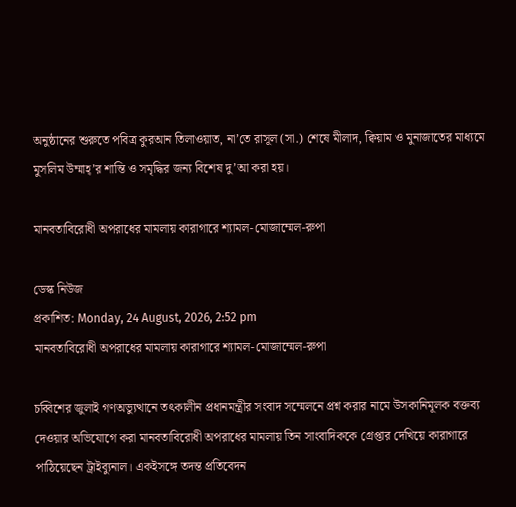অনুষ্ঠানের শুরুতে পবিত্র কুরআন তিলাওয়াত, না’তে রাসূল (সা.) শেষে মীলাদ, ক্বিয়াম ও মুনাজাতের মাধ্যমে মুসলিম উম্মাহ্’র শান্তি ও সমৃদ্ধির জন্য বিশেষ দু’আ করা হয়।

মানবতাবিরোধী অপরাধের মামলায় কারাগারে শ্যামল-মোজাম্মেল-রুপা

ডেস্ক নিউজ
প্রকাশিত: Monday, 24 August, 2026, 2:52 pm
মানবতাবিরোধী অপরাধের মামলায় কারাগারে শ্যামল-মোজাম্মেল-রুপা

চব্বিশের জুলাই গণঅভ্যুত্থানে তৎকালীন প্রধানমন্ত্রীর সংবাদ সম্মেলনে প্রশ্ন করার নামে উসকানিমূলক বক্তব্য দেওয়ার অভিযোগে করা মানবতাবিরোধী অপরাধের মামলায় তিন সাংবাদিককে গ্রেপ্তার দেখিয়ে কারাগারে পাঠিয়েছেন ট্রাইব্যুনাল। একইসঙ্গে তদন্ত প্রতিবেদন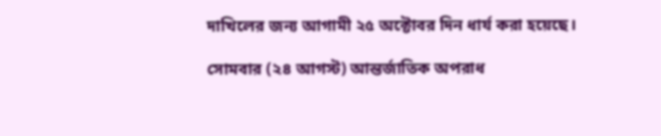দাখিলের জন্য আগামী ২৫ অক্টোবর দিন ধার্য করা হয়েছে।

সোমবার (২৪ আগস্ট) আন্তর্জাতিক অপরাধ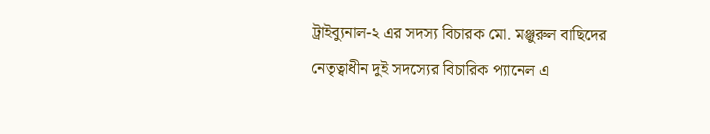ট্রাইব্যুনাল-২ এর সদস্য বিচারক মো. মঞ্জুরুল বাছিদের নেতৃত্বাধীন দুই সদস্যের বিচারিক প্যানেল এ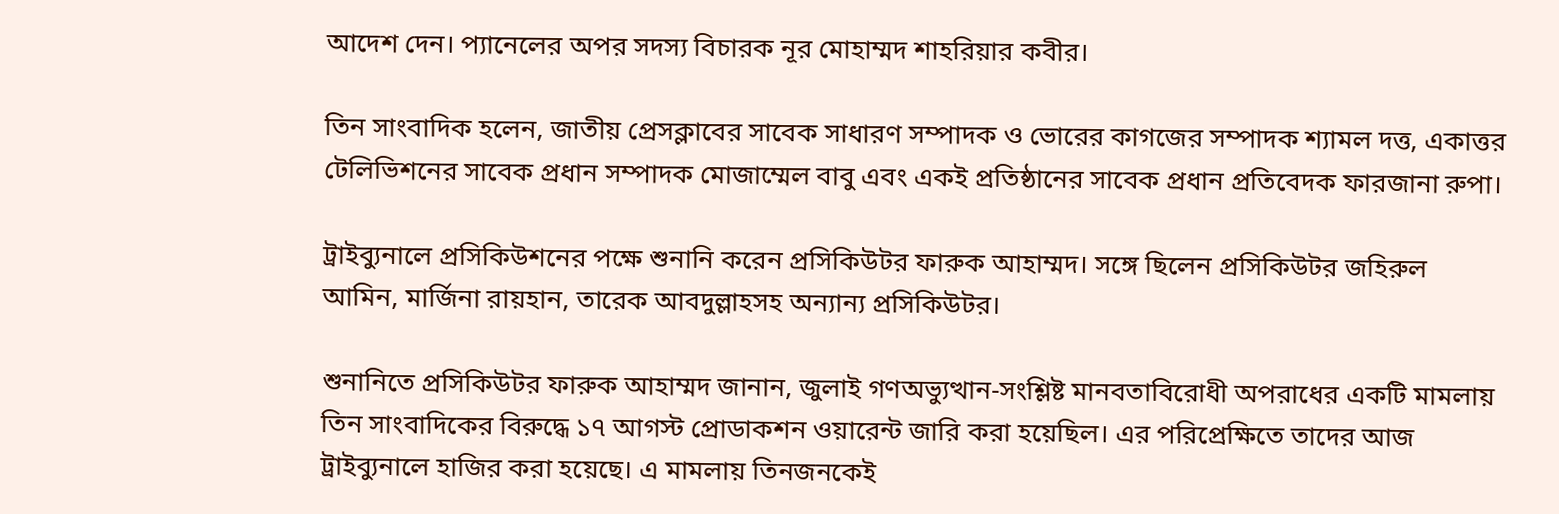আদেশ দেন। প্যানেলের অপর সদস্য বিচারক নূর মোহাম্মদ শাহরিয়ার কবীর।

তিন সাংবাদিক হলেন, জাতীয় প্রেসক্লাবের সাবেক সাধারণ সম্পাদক ও ভোরের কাগজের সম্পাদক শ্যামল দত্ত, একাত্তর টেলিভিশনের সাবেক প্রধান সম্পাদক মোজাম্মেল বাবু এবং একই প্রতিষ্ঠানের সাবেক প্রধান প্রতিবেদক ফারজানা রুপা।

ট্রাইব্যুনালে প্রসিকিউশনের পক্ষে শুনানি করেন প্রসিকিউটর ফারুক আহাম্মদ। সঙ্গে ছিলেন প্রসিকিউটর জহিরুল আমিন, মার্জিনা রায়হান, তারেক আবদুল্লাহসহ অন্যান্য প্রসিকিউটর।

শুনানিতে প্রসিকিউটর ফারুক আহাম্মদ জানান, জুলাই গণঅভ্যুত্থান-সংশ্লিষ্ট মানবতাবিরোধী অপরাধের একটি মামলায় তিন সাংবাদিকের বিরুদ্ধে ১৭ আগস্ট প্রোডাকশন ওয়ারেন্ট জারি করা হয়েছিল। এর পরিপ্রেক্ষিতে তাদের আজ ট্রাইব্যুনালে হাজির করা হয়েছে। এ মামলায় তিনজনকেই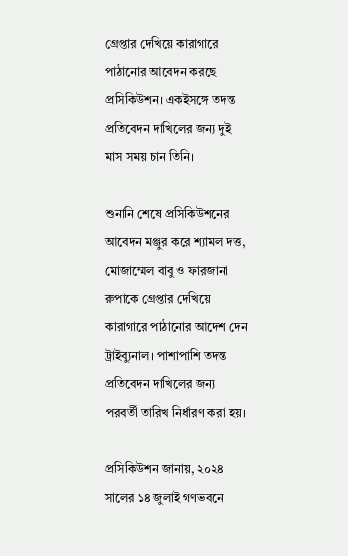গ্রেপ্তার দেখিয়ে কারাগারে পাঠানোর আবেদন করছে প্রসিকিউশন। একইসঙ্গে তদন্ত প্রতিবেদন দাখিলের জন্য দুই মাস সময় চান তিনি।

শুনানি শেষে প্রসিকিউশনের আবেদন মঞ্জুর করে শ্যামল দত্ত, মোজাম্মেল বাবু ও ফারজানা রুপাকে গ্রেপ্তার দেখিয়ে কারাগারে পাঠানোর আদেশ দেন ট্রাইব্যুনাল। পাশাপাশি তদন্ত প্রতিবেদন দাখিলের জন্য পরবর্তী তারিখ নির্ধারণ করা হয়।

প্রসিকিউশন জানায়, ২০২৪ সালের ১৪ জুলাই গণভবনে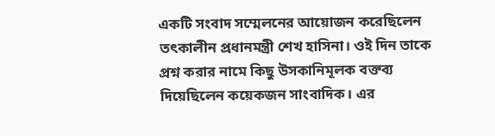একটি সংবাদ সম্মেলনের আয়োজন করেছিলেন তৎকালীন প্রধানমন্ত্রী শেখ হাসিনা। ওই দিন তাকে প্রশ্ন করার নামে কিছু উসকানিমূলক বক্তব্য দিয়েছিলেন কয়েকজন সাংবাদিক। এর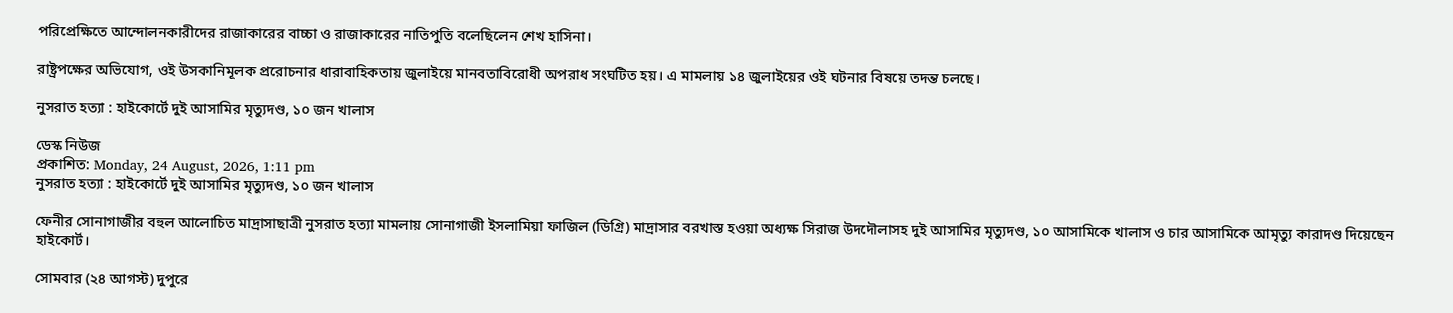পরিপ্রেক্ষিতে আন্দোলনকারীদের রাজাকারের বাচ্চা ও রাজাকারের নাতিপুতি বলেছিলেন শেখ হাসিনা।

রাষ্ট্রপক্ষের অভিযোগ, ওই উসকানিমূলক প্ররোচনার ধারাবাহিকতায় জুলাইয়ে মানবতাবিরোধী অপরাধ সংঘটিত হয়। এ মামলায় ১৪ জুলাইয়ের ওই ঘটনার বিষয়ে তদন্ত চলছে।

নুসরাত হত্যা : হাইকোর্টে দুই আসামির মৃত্যুদণ্ড, ১০ জন খালাস

ডেস্ক নিউজ
প্রকাশিত: Monday, 24 August, 2026, 1:11 pm
নুসরাত হত্যা : হাইকোর্টে দুই আসামির মৃত্যুদণ্ড, ১০ জন খালাস

ফেনীর সোনাগাজীর বহুল আলোচিত মাদ্রাসাছাত্রী নুসরাত হত্যা মামলায় সোনাগাজী ইসলামিয়া ফাজিল (ডিগ্রি) মাদ্রাসার বরখাস্ত হওয়া অধ্যক্ষ সিরাজ উদদৌলাসহ দুই আসামির মৃত্যুদণ্ড, ১০ আসামিকে খালাস ও চার আসামিকে আমৃত্যু কারাদণ্ড দিয়েছেন হাইকোর্ট।

সোমবার (২৪ আগস্ট) দুপুরে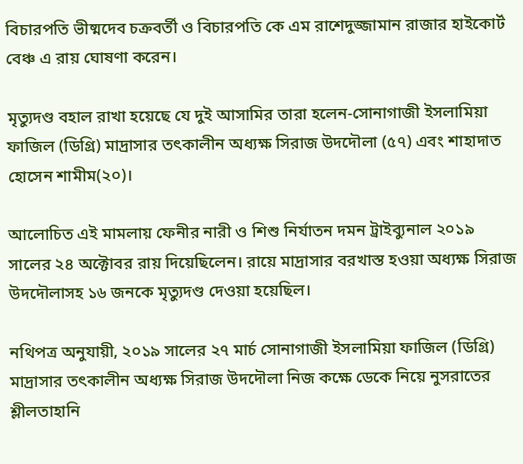বিচারপতি ভীষ্মদেব চক্রবর্তী ও বিচারপতি কে এম রাশেদুজ্জামান রাজার হাইকোর্ট বেঞ্চ এ রায় ঘোষণা করেন।

মৃত্যুদণ্ড বহাল রাখা হয়েছে যে দুই আসামির তারা হলেন-সোনাগাজী ইসলামিয়া ফাজিল (ডিগ্রি) মাদ্রাসার তৎকালীন অধ্যক্ষ সিরাজ উদদৌলা (৫৭) এবং শাহাদাত হোসেন শামীম(২০)।

আলোচিত এই মামলায় ফেনীর নারী ও শিশু নির্যাতন দমন ট্রাইব্যুনাল ২০১৯ সালের ২৪ অক্টোবর রায় দিয়েছিলেন। রায়ে মাদ্রাসার বরখাস্ত হওয়া অধ্যক্ষ সিরাজ উদদৌলাসহ ১৬ জনকে মৃত্যুদণ্ড দেওয়া হয়েছিল।

নথিপত্র অনুযায়ী, ২০১৯ সালের ২৭ মার্চ সোনাগাজী ইসলামিয়া ফাজিল (ডিগ্রি) মাদ্রাসার তৎকালীন অধ্যক্ষ সিরাজ উদদৌলা নিজ কক্ষে ডেকে নিয়ে নুসরাতের শ্লীলতাহানি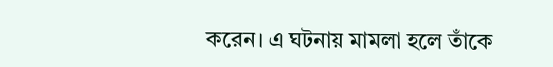করেন। এ ঘটনায় মামলা হলে তাঁকে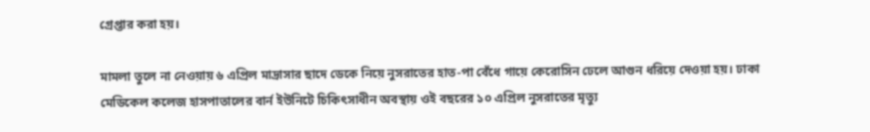গ্রেপ্তার করা হয়।

মামলা তুলে না নেওয়ায় ৬ এপ্রিল মাদ্রাসার ছাদে ডেকে নিয়ে নুসরাতের হাত-পা বেঁধে গায়ে কেরোসিন ঢেলে আগুন ধরিয়ে দেওয়া হয়। ঢাকা মেডিকেল কলেজ হাসপাতালের বার্ন ইউনিটে চিকিৎসাধীন অবস্থায় ওই বছরের ১০ এপ্রিল নুসরাতের মৃত্যু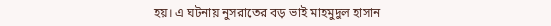হয়। এ ঘটনায় নুসরাতের বড় ভাই মাহমুদুল হাসান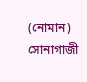(নোমান) সোনাগাজী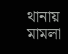থানায় মামলা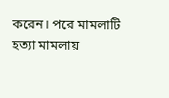করেন। পরে মামলাটি হত্যা মামলায়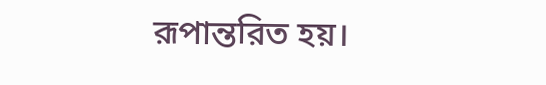রূপান্তরিত হয়।